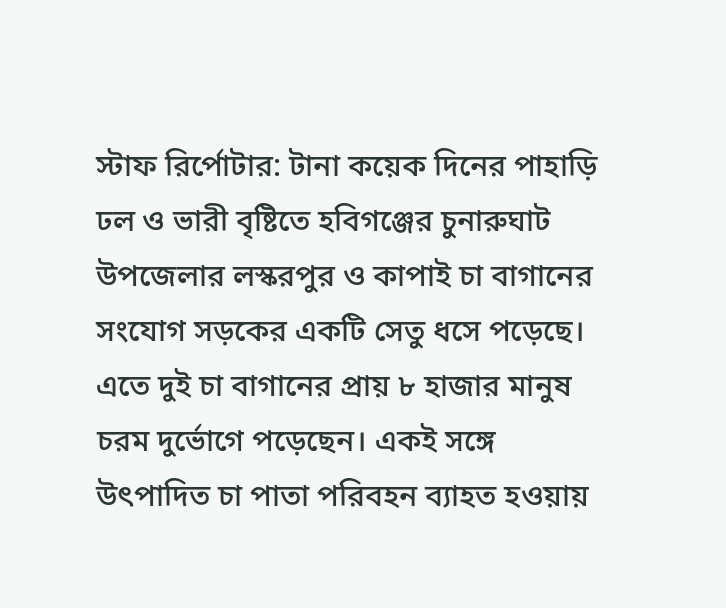স্টাফ রির্পোটার: টানা কয়েক দিনের পাহাড়ি ঢল ও ভারী বৃষ্টিতে হবিগঞ্জের চুনারুঘাট উপজেলার লস্করপুর ও কাপাই চা বাগানের সংযোগ সড়কের একটি সেতু ধসে পড়েছে। এতে দুই চা বাগানের প্রায় ৮ হাজার মানুষ চরম দুর্ভোগে পড়েছেন। একই সঙ্গে উৎপাদিত চা পাতা পরিবহন ব্যাহত হওয়ায়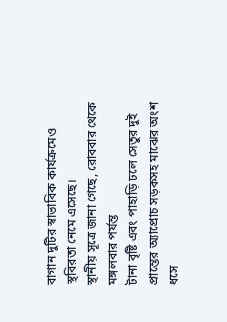বাগান দুটির স্বাভাবিক কার্যক্রমেও স্থবিরতা নেমে এসেছে।
স্থানীয় সূত্রে জানা গেছে, রোববার থেকে মঙ্গলবার পর্যন্ত
টানা বৃষ্টি এবং পাহাড়ি ঢলে সেতুর দুই প্রান্তের অ্যাপ্রোচ সড়কসহ মাঝের অংশ ধসে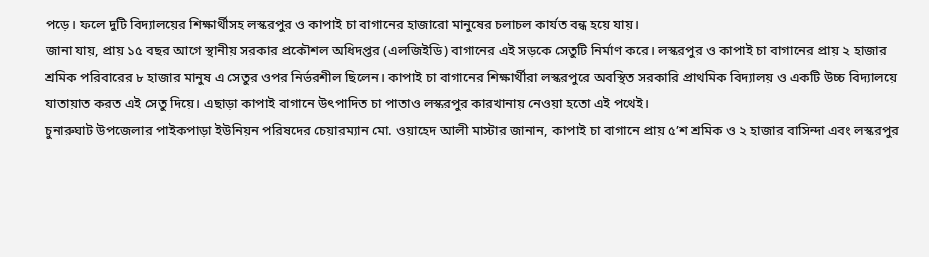পড়ে। ফলে দুটি বিদ্যালয়ের শিক্ষার্থীসহ লস্করপুর ও কাপাই চা বাগানের হাজারো মানুষের চলাচল কার্যত বন্ধ হয়ে যায়।
জানা যায়, প্রায় ১৫ বছর আগে স্থানীয় সরকার প্রকৌশল অধিদপ্তর (এলজিইডি) বাগানের এই সড়কে সেতুটি নির্মাণ করে। লস্করপুর ও কাপাই চা বাগানের প্রায় ২ হাজার শ্রমিক পরিবারের ৮ হাজার মানুষ এ সেতুর ওপর নির্ভরশীল ছিলেন। কাপাই চা বাগানের শিক্ষার্থীরা লস্করপুরে অবস্থিত সরকারি প্রাথমিক বিদ্যালয় ও একটি উচ্চ বিদ্যালয়ে যাতায়াত করত এই সেতু দিয়ে। এছাড়া কাপাই বাগানে উৎপাদিত চা পাতাও লস্করপুর কারখানায় নেওয়া হতো এই পথেই।
চুনারুঘাট উপজেলার পাইকপাড়া ইউনিয়ন পরিষদের চেয়ারম্যান মো. ওয়াহেদ আলী মাস্টার জানান, কাপাই চা বাগানে প্রায় ৫’শ শ্রমিক ও ২ হাজার বাসিন্দা এবং লস্করপুর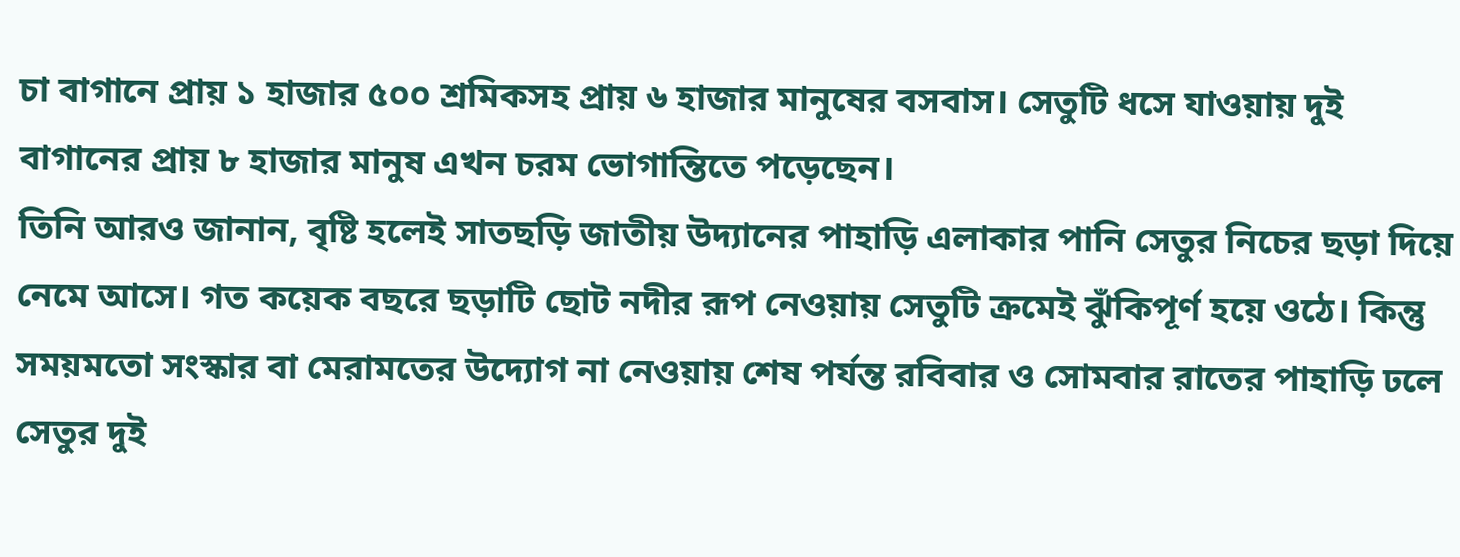চা বাগানে প্রায় ১ হাজার ৫০০ শ্রমিকসহ প্রায় ৬ হাজার মানুষের বসবাস। সেতুটি ধসে যাওয়ায় দুই বাগানের প্রায় ৮ হাজার মানুষ এখন চরম ভোগান্তিতে পড়েছেন।
তিনি আরও জানান, বৃষ্টি হলেই সাতছড়ি জাতীয় উদ্যানের পাহাড়ি এলাকার পানি সেতুর নিচের ছড়া দিয়ে নেমে আসে। গত কয়েক বছরে ছড়াটি ছোট নদীর রূপ নেওয়ায় সেতুটি ক্রমেই ঝুঁকিপূর্ণ হয়ে ওঠে। কিন্তু সময়মতো সংস্কার বা মেরামতের উদ্যোগ না নেওয়ায় শেষ পর্যন্ত রবিবার ও সোমবার রাতের পাহাড়ি ঢলে সেতুর দুই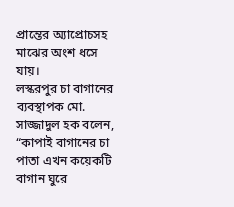প্রান্তের অ্যাপ্রোচসহ মাঝের অংশ ধসে যায়।
লস্করপুর চা বাগানের ব্যবস্থাপক মো. সাজ্জাদুল হক বলেন, “কাপাই বাগানের চা পাতা এখন কয়েকটি বাগান ঘুরে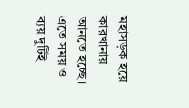মহাসড়ক হয়ে কারখানায় আনতে হচ্ছে। এতে সময় ও ব্যয় দুটিই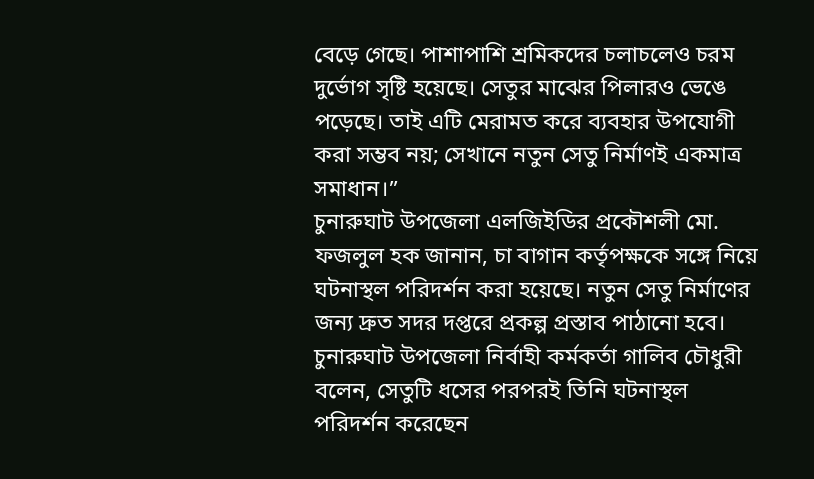বেড়ে গেছে। পাশাপাশি শ্রমিকদের চলাচলেও চরম দুর্ভোগ সৃষ্টি হয়েছে। সেতুর মাঝের পিলারও ভেঙে পড়েছে। তাই এটি মেরামত করে ব্যবহার উপযোগী করা সম্ভব নয়; সেখানে নতুন সেতু নির্মাণই একমাত্র সমাধান।”
চুনারুঘাট উপজেলা এলজিইডির প্রকৌশলী মো. ফজলুল হক জানান, চা বাগান কর্তৃপক্ষকে সঙ্গে নিয়ে ঘটনাস্থল পরিদর্শন করা হয়েছে। নতুন সেতু নির্মাণের জন্য দ্রুত সদর দপ্তরে প্রকল্প প্রস্তাব পাঠানো হবে।
চুনারুঘাট উপজেলা নির্বাহী কর্মকর্তা গালিব চৌধুরী বলেন, সেতুটি ধসের পরপরই তিনি ঘটনাস্থল পরিদর্শন করেছেন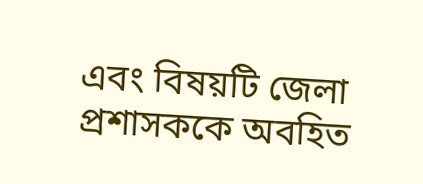এবং বিষয়টি জেলা প্রশাসককে অবহিত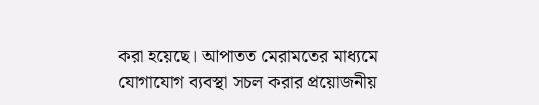করা হয়েছে। আপাতত মেরামতের মাধ্যমে যোগাযোগ ব্যবস্থা সচল করার প্রয়োজনীয়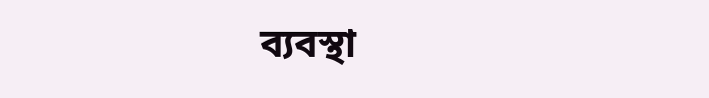ব্যবস্থা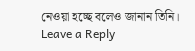নেওয়া হচ্ছে বলেও জানান তিনি।
Leave a Reply